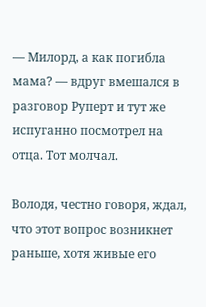— Милорд, а как погибла мама? — вдруг вмешался в разговор Руперт и тут же испуганно посмотрел на отца. Тот молчал.

Володя, честно говоря, ждал, что этот вопрос возникнет раньше, хотя живые его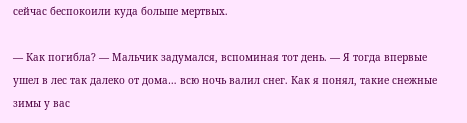сейчас беспокоили куда больше мертвых.

— Как погибла? — Мальчик задумался, вспоминая тот день. — Я тогда впервые ушел в лес так далеко от дома… всю ночь валил снег. Как я понял, такие снежные зимы у вас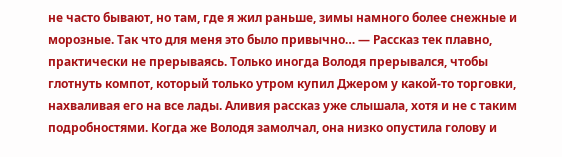не часто бывают, но там, где я жил раньше, зимы намного более снежные и морозные. Так что для меня это было привычно… — Рассказ тек плавно, практически не прерываясь. Только иногда Володя прерывался, чтобы глотнуть компот, который только утром купил Джером у какой-то торговки, нахваливая его на все лады. Аливия рассказ уже слышала, хотя и не с таким подробностями. Когда же Володя замолчал, она низко опустила голову и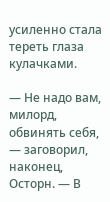усиленно стала тереть глаза кулачками.

— Не надо вам, милорд, обвинять себя, — заговорил, наконец, Осторн. — В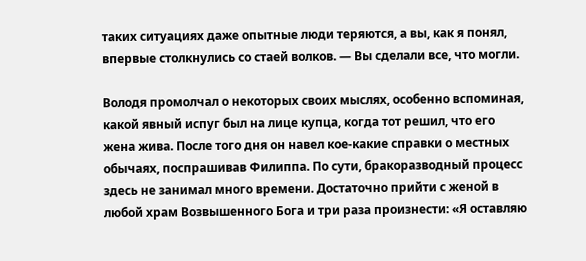таких ситуациях даже опытные люди теряются, а вы, как я понял, впервые столкнулись со стаей волков. — Вы сделали все, что могли.

Володя промолчал о некоторых своих мыслях, особенно вспоминая, какой явный испуг был на лице купца, когда тот решил, что его жена жива. После того дня он навел кое-какие справки о местных обычаях, поспрашивав Филиппа. По сути, бракоразводный процесс здесь не занимал много времени. Достаточно прийти с женой в любой храм Возвышенного Бога и три раза произнести: «Я оставляю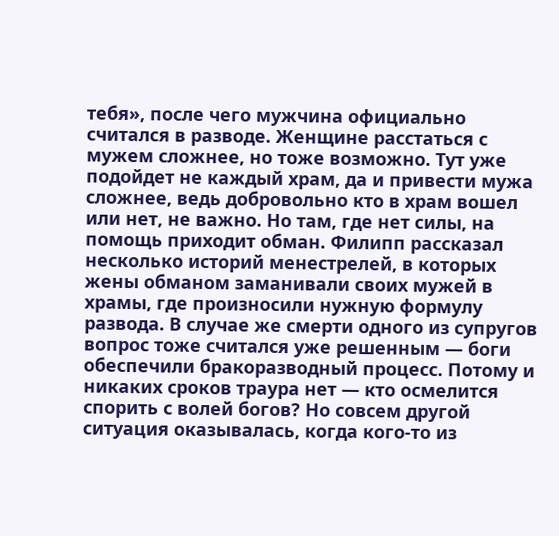тебя», после чего мужчина официально считался в разводе. Женщине расстаться с мужем сложнее, но тоже возможно. Тут уже подойдет не каждый храм, да и привести мужа сложнее, ведь добровольно кто в храм вошел или нет, не важно. Но там, где нет силы, на помощь приходит обман. Филипп рассказал несколько историй менестрелей, в которых жены обманом заманивали своих мужей в храмы, где произносили нужную формулу развода. В случае же смерти одного из супругов вопрос тоже считался уже решенным — боги обеспечили бракоразводный процесс. Потому и никаких сроков траура нет — кто осмелится спорить с волей богов? Но совсем другой ситуация оказывалась, когда кого-то из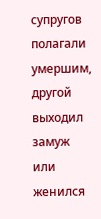супругов полагали умершим, другой выходил замуж или женился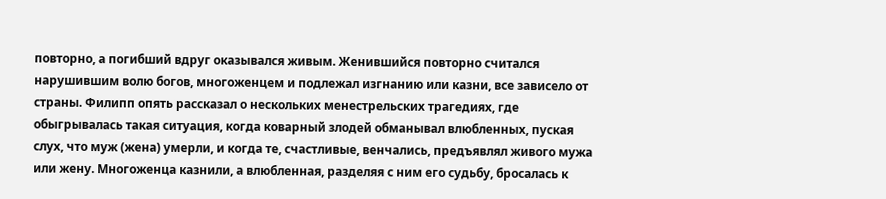повторно, а погибший вдруг оказывался живым. Женившийся повторно считался нарушившим волю богов, многоженцем и подлежал изгнанию или казни, все зависело от страны. Филипп опять рассказал о нескольких менестрельских трагедиях, где обыгрывалась такая ситуация, когда коварный злодей обманывал влюбленных, пуская слух, что муж (жена) умерли, и когда те, счастливые, венчались, предъявлял живого мужа или жену. Многоженца казнили, а влюбленная, разделяя с ним его судьбу, бросалась к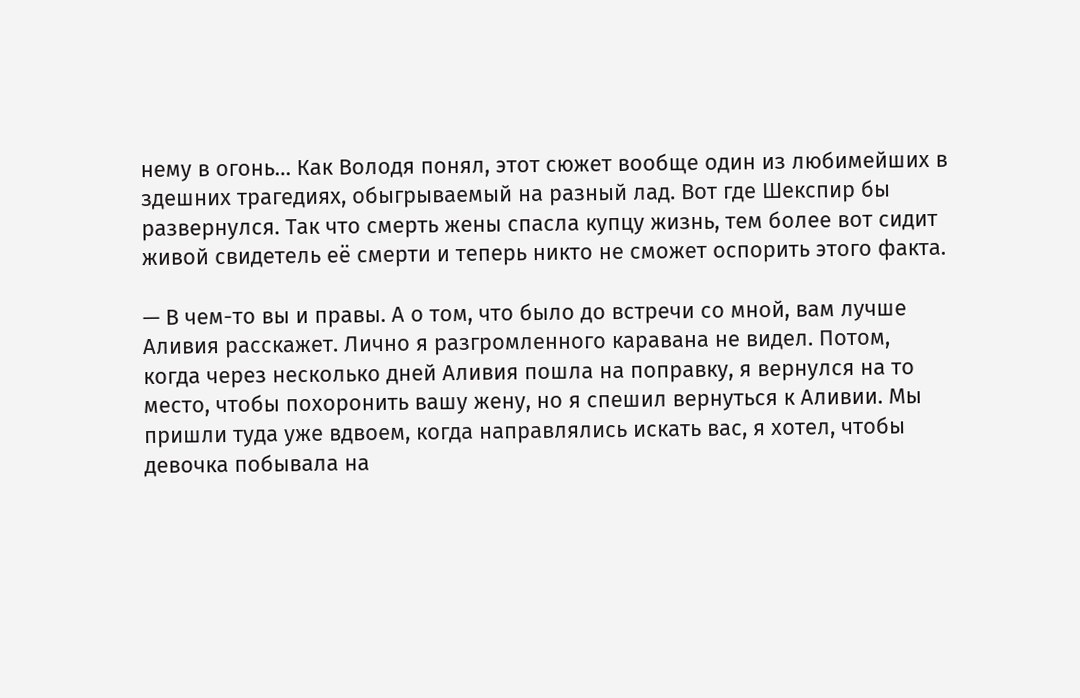нему в огонь… Как Володя понял, этот сюжет вообще один из любимейших в здешних трагедиях, обыгрываемый на разный лад. Вот где Шекспир бы развернулся. Так что смерть жены спасла купцу жизнь, тем более вот сидит живой свидетель её смерти и теперь никто не сможет оспорить этого факта.

— В чем-то вы и правы. А о том, что было до встречи со мной, вам лучше Аливия расскажет. Лично я разгромленного каравана не видел. Потом, когда через несколько дней Аливия пошла на поправку, я вернулся на то место, чтобы похоронить вашу жену, но я спешил вернуться к Аливии. Мы пришли туда уже вдвоем, когда направлялись искать вас, я хотел, чтобы девочка побывала на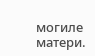могиле матери.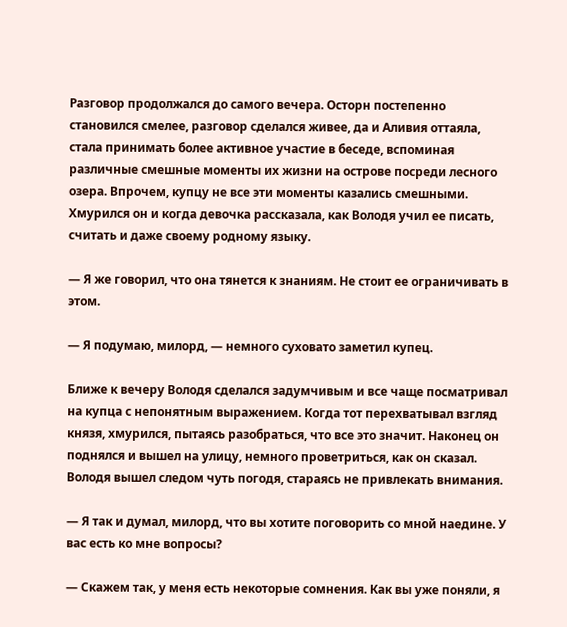Разговор продолжался до самого вечера. Осторн постепенно становился смелее, разговор сделался живее, да и Аливия оттаяла, стала принимать более активное участие в беседе, вспоминая различные смешные моменты их жизни на острове посреди лесного озера. Впрочем, купцу не все эти моменты казались смешными. Хмурился он и когда девочка рассказала, как Володя учил ее писать, считать и даже своему родному языку.

— Я же говорил, что она тянется к знаниям. Не стоит ее ограничивать в этом.

— Я подумаю, милорд, — немного суховато заметил купец.

Ближе к вечеру Володя сделался задумчивым и все чаще посматривал на купца с непонятным выражением. Когда тот перехватывал взгляд князя, хмурился, пытаясь разобраться, что все это значит. Наконец он поднялся и вышел на улицу, немного проветриться, как он сказал. Володя вышел следом чуть погодя, стараясь не привлекать внимания.

— Я так и думал, милорд, что вы хотите поговорить со мной наедине. У вас есть ко мне вопросы?

— Скажем так, у меня есть некоторые сомнения. Как вы уже поняли, я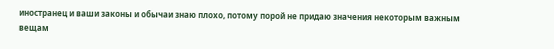иностранец и ваши законы и обычаи знаю плохо, потому порой не придаю значения некоторым важным вещам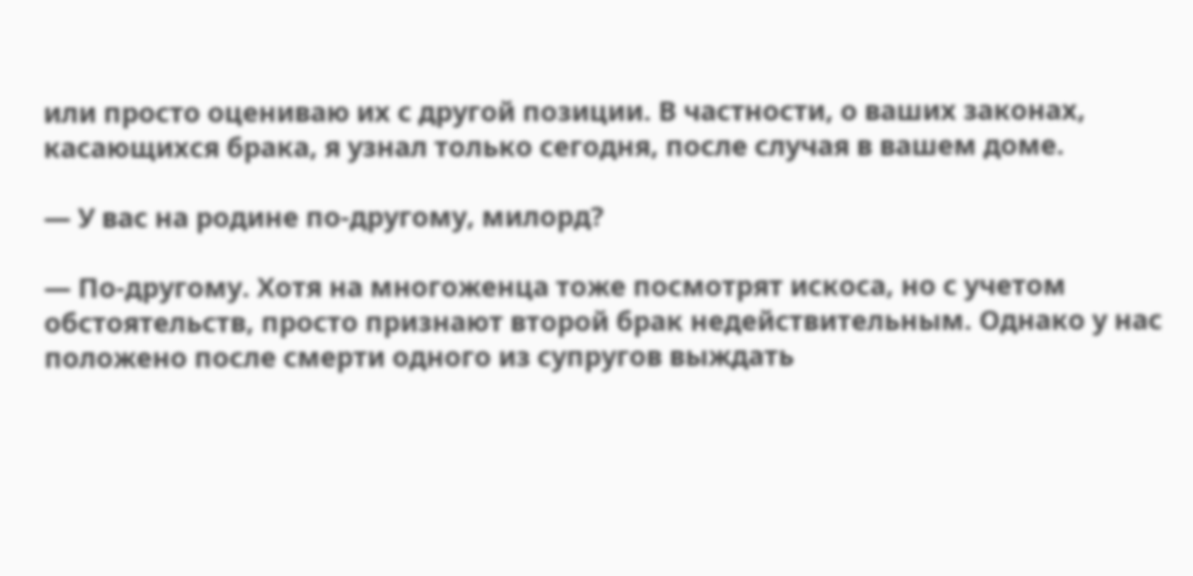или просто оцениваю их с другой позиции. В частности, о ваших законах, касающихся брака, я узнал только сегодня, после случая в вашем доме.

— У вас на родине по-другому, милорд?

— По-другому. Хотя на многоженца тоже посмотрят искоса, но с учетом обстоятельств, просто признают второй брак недействительным. Однако у нас положено после смерти одного из супругов выждать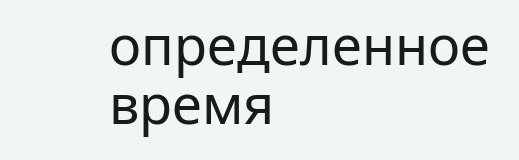определенное время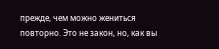прежде, чем можно жениться повторно. Это не закон, но, как вы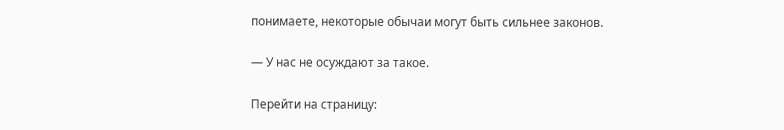понимаете, некоторые обычаи могут быть сильнее законов.

— У нас не осуждают за такое.

Перейти на страницу: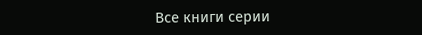Все книги серии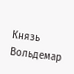Князь Вольдемар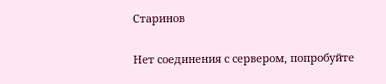Старинов

Нет соединения с сервером, попробуйте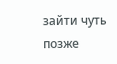зайти чуть позже